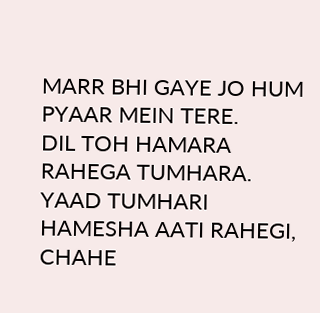MARR BHI GAYE JO HUM PYAAR MEIN TERE.
DIL TOH HAMARA RAHEGA TUMHARA.
YAAD TUMHARI HAMESHA AATI RAHEGI,
CHAHE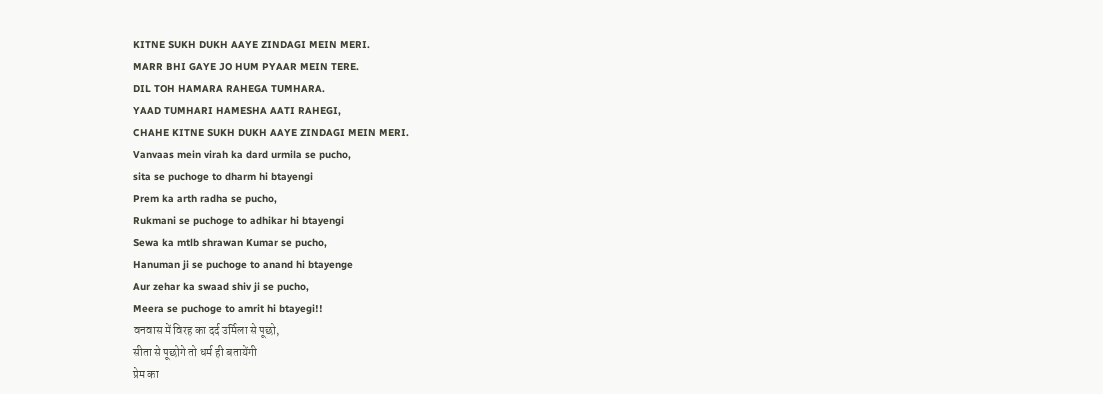KITNE SUKH DUKH AAYE ZINDAGI MEIN MERI.
MARR BHI GAYE JO HUM PYAAR MEIN TERE.
DIL TOH HAMARA RAHEGA TUMHARA.
YAAD TUMHARI HAMESHA AATI RAHEGI,
CHAHE KITNE SUKH DUKH AAYE ZINDAGI MEIN MERI.
Vanvaas mein virah ka dard urmila se pucho,
sita se puchoge to dharm hi btayengi
Prem ka arth radha se pucho,
Rukmani se puchoge to adhikar hi btayengi
Sewa ka mtlb shrawan Kumar se pucho,
Hanuman ji se puchoge to anand hi btayenge
Aur zehar ka swaad shiv ji se pucho,
Meera se puchoge to amrit hi btayegi!!
वनवास में विरह का दर्द उर्मिला से पूछो,
सीता से पूछोगे तो धर्म ही बतायेंगी
प्रेम का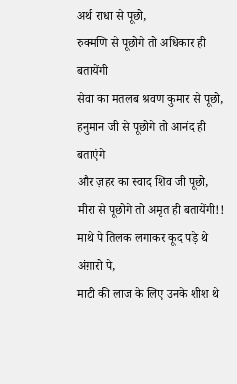अर्थ राधा से पूछो,
रुक्मणि से पूछोगे तो अधिकार ही बतायेंगी
सेवा का मतलब श्रवण कुमार से पूछो,
हनुमान जी से पूछोगे तो आनंद ही बताएंगे
और ज़हर का स्वाद शिव जी पूछो,
मीरा से पूछोगे तो अमृत ही बतायेंगी!!
माथे पे तिलक लगाकर कूद पड़े थे अंग़ारो पे,
माटी की लाज के लिए उनके शीश थे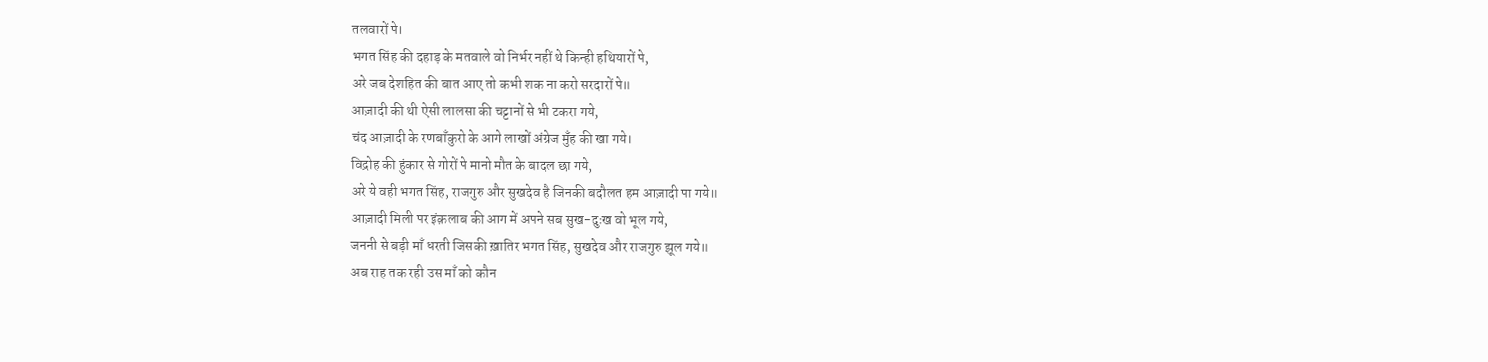तलवारों पे।
भगत सिंह की दहाड़ के मतवाले वो निर्भर नहीं थे किन्ही हथियारों पे,
अरे जब देशहित की बात आए तो कभी शक ना करो सरदारों पे॥
आज़ादी की थी ऐसी लालसा की चट्टानों से भी टकरा गये,
चंद आज़ादी के रणबाँकुरो के आगे लाखों अंग्रेज मुँह की खा गये।
विद्रोह की हुंकार से गोरों पे मानो मौत के बादल छा गये,
अरे ये वही भगत सिंह, राजगुरु और सुखदेव है जिनकी बदौलत हम आज़ादी पा गये॥
आज़ादी मिली पर इंक़लाब की आग में अपने सब सुख-दुःख वो भूल गये,
जननी से बड़ी माँ धरती जिसकी ख़ातिर भगत सिंह, सुखदेव और राजगुरु झूल गये॥
अब राह तक रही उस माँ को कौन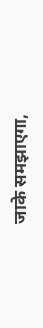जाके समझाएगा,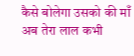कैसे बोलेगा उसको की माँ अब तेरा लाल कभी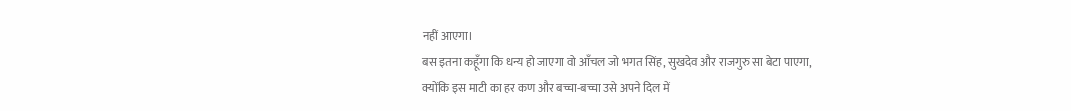नहीं आएगा।
बस इतना कहूँगा कि धन्य हो जाएगा वो आँचल जो भगत सिंह, सुखदेव और राजगुरु सा बेटा पाएगा,
क्योंकि इस माटी का हर कण और बच्चा-बच्चा उसे अपने दिल में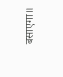बसाएगा॥